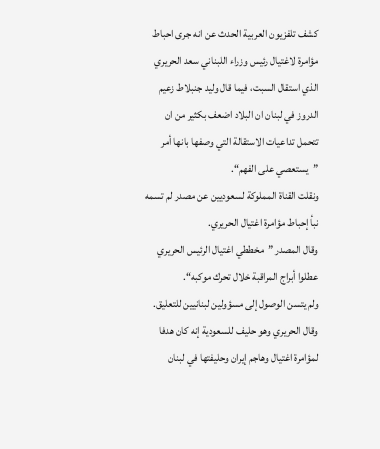كشف تلفزيون العربية الحدث عن انه جرى احباط مؤامرة لاغتيال رئيس وزراء اللبناني سعد الحريري الذي استقال السبت، فيما قال وليد جنبلاط زعيم الدروز في لبنان ان البلاد اضعف بكثير من ان تتحمل تداعيات الاستقالة التي وصفها بانها أمر ”يستعصي على الفهم“.
ونقلت القناة المملوكة لسعوديين عن مصدر لم تسمه نبأ إحباط مؤامرة اغتيال الحريري.
وقال المصدر ”مخططي اغتيال الرئيس الحريري عطلوا أبراج المراقبة خلال تحرك موكبه“.
ولم يتسن الوصول إلى مسؤولين لبنانيين للتعليق.
وقال الحريري وهو حليف للسعودية إنه كان هدفا لمؤامرة اغتيال وهاجم إيران وحليفتها في لبنان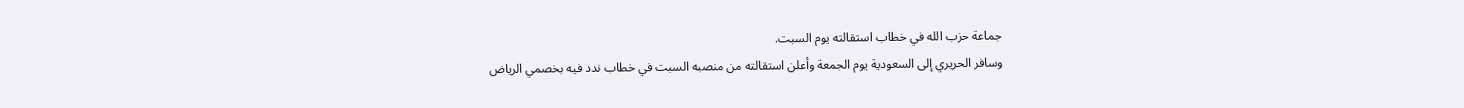جماعة حزب الله في خطاب استقالته يوم السبت.
وسافر الحريري إلى السعودية يوم الجمعة وأعلن استقالته من منصبه السبت في خطاب ندد فيه بخصمي الرياض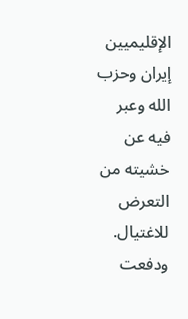الإقليميين إيران وحزب الله وعبر فيه عن خشيته من التعرض للاغتيال.
ودفعت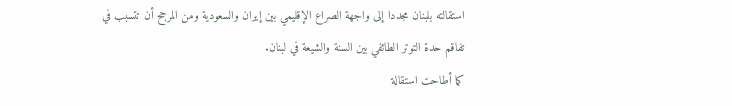استقالته بلبنان مجددا إلى واجهة الصراع الإقليمي بين إيران والسعودية ومن المرجح أن تتسبب في تفاقم حدة التوتر الطائفي بين السنة والشيعة في لبنان.
كما أطاحت استقالة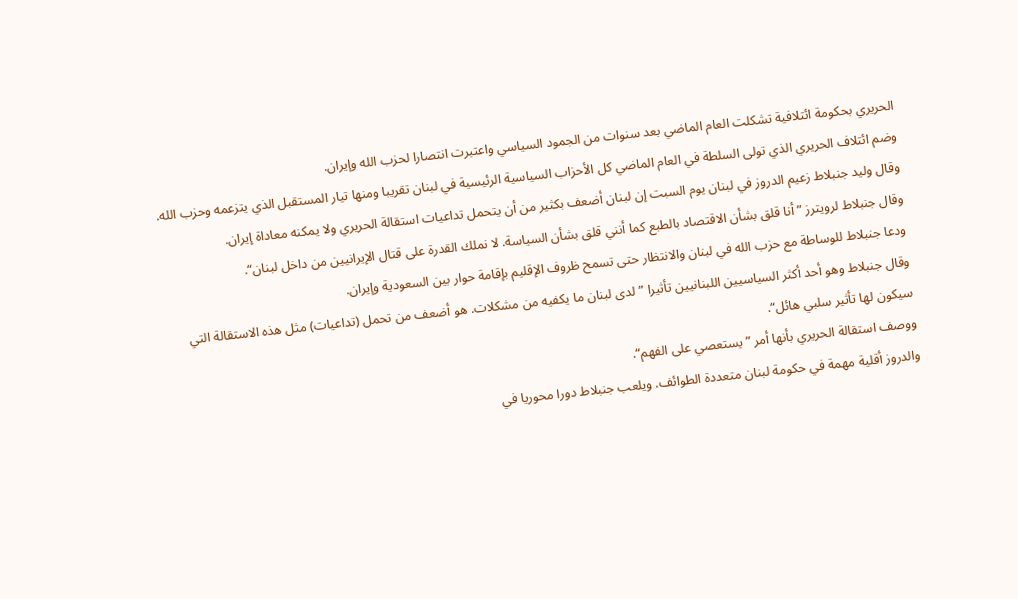الحريري بحكومة ائتلافية تشكلت العام الماضي بعد سنوات من الجمود السياسي واعتبرت انتصارا لحزب الله وإيران.
وضم ائتلاف الحريري الذي تولى السلطة في العام الماضي كل الأحزاب السياسية الرئيسية في لبنان تقريبا ومنها تيار المستقبل الذي يتزعمه وحزب الله.
وقال وليد جنبلاط زعيم الدروز في لبنان يوم السبت إن لبنان أضعف بكثير من أن يتحمل تداعيات استقالة الحريري ولا يمكنه معاداة إيران.
وقال جنبلاط لرويترز ”أنا قلق بشأن الاقتصاد بالطبع كما أنني قلق بشأن السياسة. لا نملك القدرة على قتال الإيرانيين من داخل لبنان“.
ودعا جنبلاط للوساطة مع حزب الله في لبنان والانتظار حتى تسمح ظروف الإقليم بإقامة حوار بين السعودية وإيران.
وقال جنبلاط وهو أحد أكثر السياسيين اللبنانيين تأثيرا ”لدى لبنان ما يكفيه من مشكلات. هو أضعف من تحمل (تداعيات) مثل هذه الاستقالة التي سيكون لها تأثير سلبي هائل“.
ووصف استقالة الحريري بأنها أمر ”يستعصي على الفهم“.
والدروز أقلية مهمة في حكومة لبنان متعددة الطوائف. ويلعب جنبلاط دورا محوريا في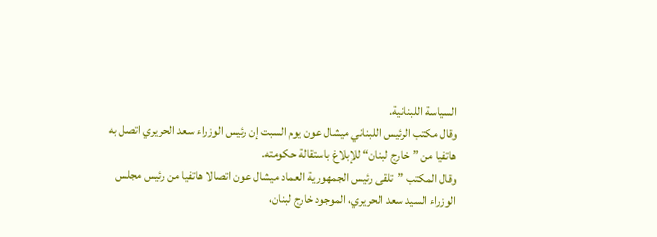السياسة اللبنانية.
وقال مكتب الرئيس اللبناني ميشال عون يوم السبت إن رئيس الوزراء سعد الحريري اتصل به هاتفيا من ”خارج لبنان“ للإبلاغ باستقالة حكومته.
وقال المكتب ”تلقى رئيس الجمهورية العماد ميشال عون اتصالا هاتفيا من رئيس مجلس الوزراء السيد سعد الحريري، الموجود خارج لبنان،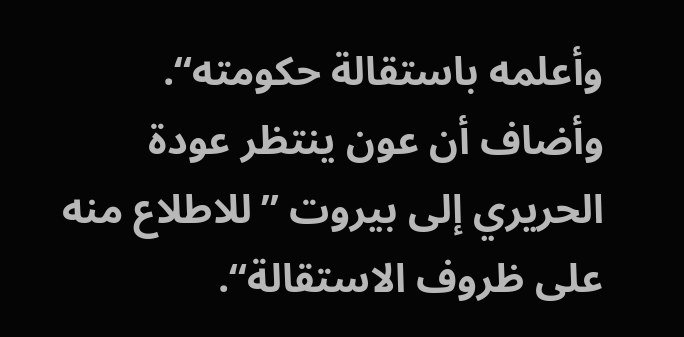وأعلمه باستقالة حكومته“.
وأضاف أن عون ينتظر عودة الحريري إلى بيروت ”للاطلاع منه على ظروف الاستقالة“.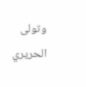وتولى الحريري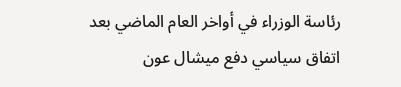رئاسة الوزراء في أواخر العام الماضي بعد اتفاق سياسي دفع ميشال عون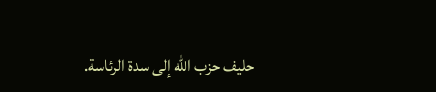حليف حزب الله إلى سدة الرئاسة.